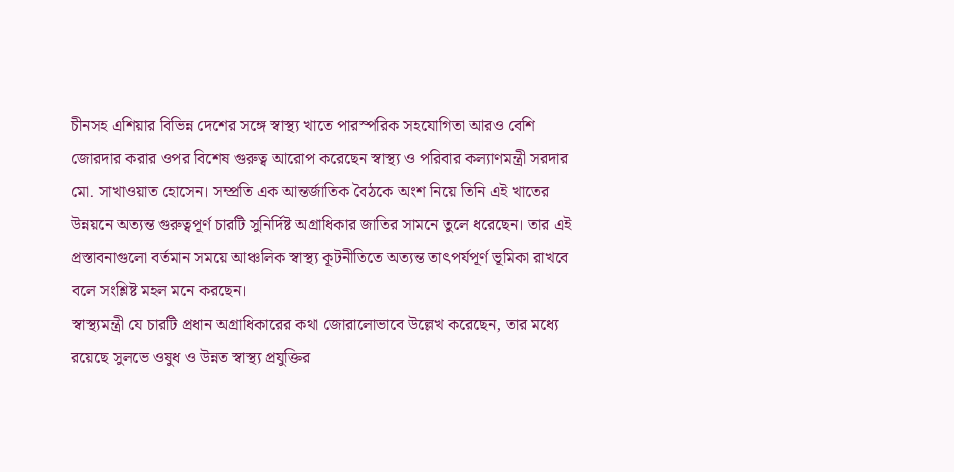চীনসহ এশিয়ার বিভিন্ন দেশের সঙ্গে স্বাস্থ্য খাতে পারস্পরিক সহযোগিতা আরও বেশি জোরদার করার ওপর বিশেষ গুরুত্ব আরোপ করেছেন স্বাস্থ্য ও পরিবার কল্যাণমন্ত্রী সরদার মো. সাখাওয়াত হোসেন। সম্প্রতি এক আন্তর্জাতিক বৈঠকে অংশ নিয়ে তিনি এই খাতের উন্নয়নে অত্যন্ত গুরুত্বপূর্ণ চারটি সুনির্দিষ্ট অগ্রাধিকার জাতির সামনে তুলে ধরেছেন। তার এই প্রস্তাবনাগুলো বর্তমান সময়ে আঞ্চলিক স্বাস্থ্য কূটনীতিতে অত্যন্ত তাৎপর্যপূর্ণ ভূমিকা রাখবে বলে সংশ্লিষ্ট মহল মনে করছেন।
স্বাস্থ্যমন্ত্রী যে চারটি প্রধান অগ্রাধিকারের কথা জোরালোভাবে উল্লেখ করেছেন, তার মধ্যে রয়েছে সুলভে ওষুধ ও উন্নত স্বাস্থ্য প্রযুক্তির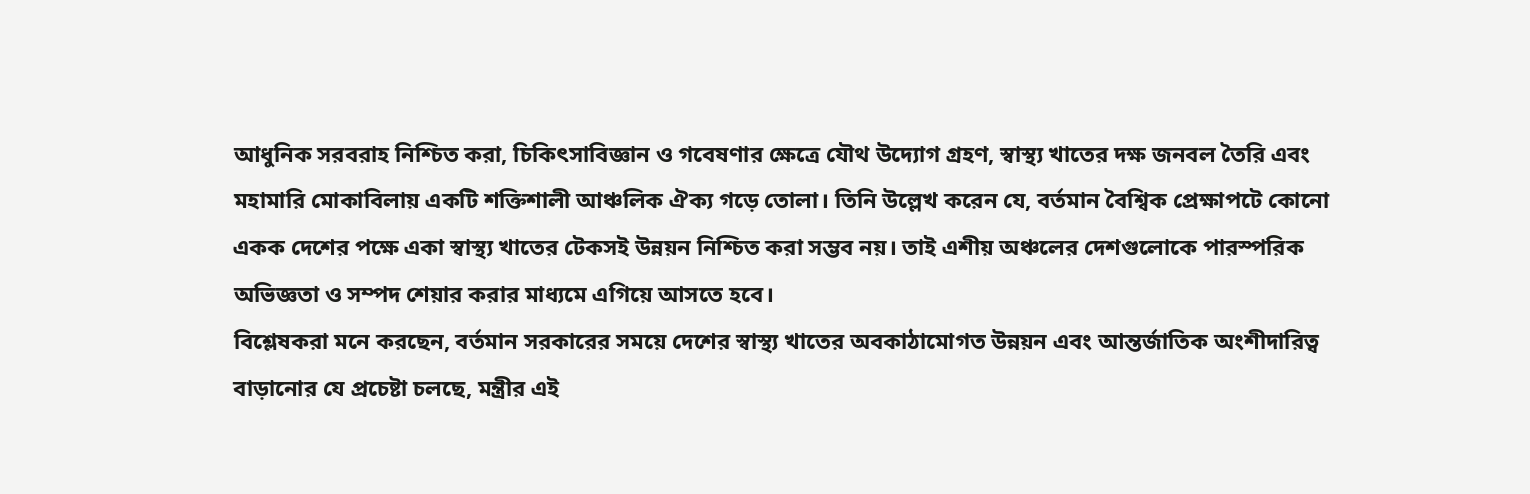আধুনিক সরবরাহ নিশ্চিত করা, চিকিৎসাবিজ্ঞান ও গবেষণার ক্ষেত্রে যৌথ উদ্যোগ গ্রহণ, স্বাস্থ্য খাতের দক্ষ জনবল তৈরি এবং মহামারি মোকাবিলায় একটি শক্তিশালী আঞ্চলিক ঐক্য গড়ে তোলা। তিনি উল্লেখ করেন যে, বর্তমান বৈশ্বিক প্রেক্ষাপটে কোনো একক দেশের পক্ষে একা স্বাস্থ্য খাতের টেকসই উন্নয়ন নিশ্চিত করা সম্ভব নয়। তাই এশীয় অঞ্চলের দেশগুলোকে পারস্পরিক অভিজ্ঞতা ও সম্পদ শেয়ার করার মাধ্যমে এগিয়ে আসতে হবে।
বিশ্লেষকরা মনে করছেন, বর্তমান সরকারের সময়ে দেশের স্বাস্থ্য খাতের অবকাঠামোগত উন্নয়ন এবং আন্তর্জাতিক অংশীদারিত্ব বাড়ানোর যে প্রচেষ্টা চলছে, মন্ত্রীর এই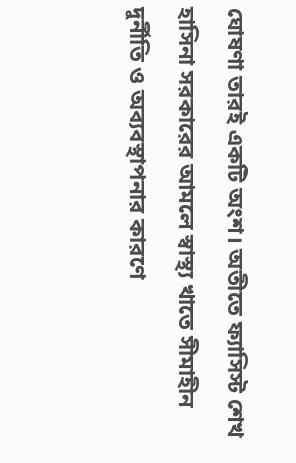ঘোষণা তারই একটি অংশ। অতীতে ফ্যাসিস্ট শেখ হাসিনা সরকারের আমলে স্বাস্থ্য খাতে সীমাহীন দুর্নীতি ও অব্যবস্থাপনার কারণে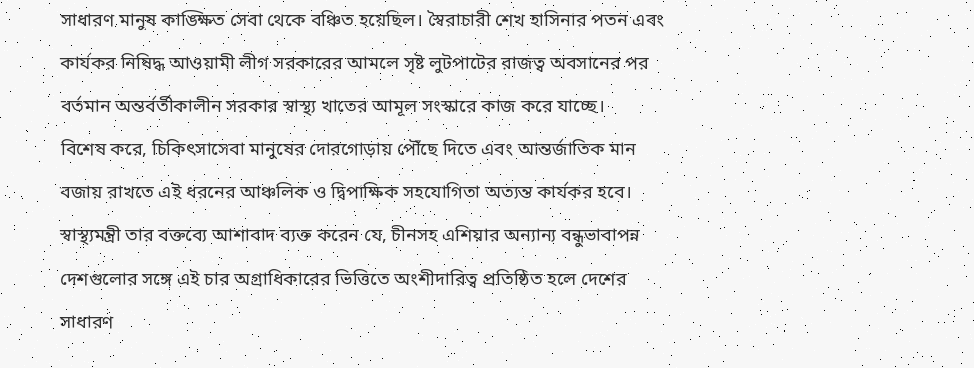সাধারণ মানুষ কাঙ্ক্ষিত সেবা থেকে বঞ্চিত হয়েছিল। স্বৈরাচারী শেখ হাসিনার পতন এবং কার্যকর নিষিদ্ধ আওয়ামী লীগ সরকারের আমলে সৃষ্ট লুটপাটের রাজত্ব অবসানের পর বর্তমান অন্তর্বর্তীকালীন সরকার স্বাস্থ্য খাতের আমূল সংস্কারে কাজ করে যাচ্ছে।
বিশেষ করে, চিকিৎসাসেবা মানুষের দোরগোড়ায় পৌঁছে দিতে এবং আন্তর্জাতিক মান বজায় রাখতে এই ধরনের আঞ্চলিক ও দ্বিপাক্ষিক সহযোগিতা অত্যন্ত কার্যকর হবে। স্বাস্থ্যমন্ত্রী তার বক্তব্যে আশাবাদ ব্যক্ত করেন যে, চীনসহ এশিয়ার অন্যান্য বন্ধুভাবাপন্ন দেশগুলোর সঙ্গে এই চার অগ্রাধিকারের ভিত্তিতে অংশীদারিত্ব প্রতিষ্ঠিত হলে দেশের সাধারণ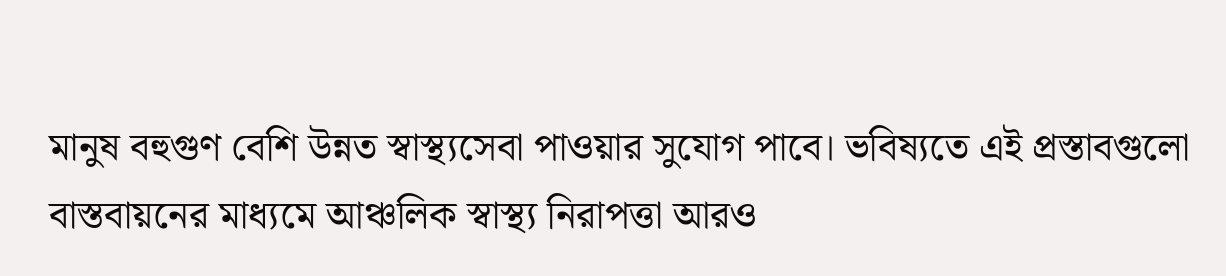মানুষ বহুগুণ বেশি উন্নত স্বাস্থ্যসেবা পাওয়ার সুযোগ পাবে। ভবিষ্যতে এই প্রস্তাবগুলো বাস্তবায়নের মাধ্যমে আঞ্চলিক স্বাস্থ্য নিরাপত্তা আরও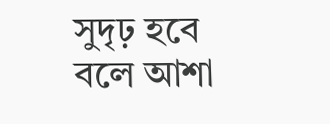সুদৃঢ় হবে বলে আশা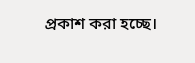প্রকাশ করা হচ্ছে।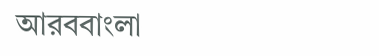আরববাংলা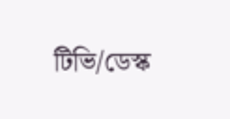টিভি/ডেস্ক